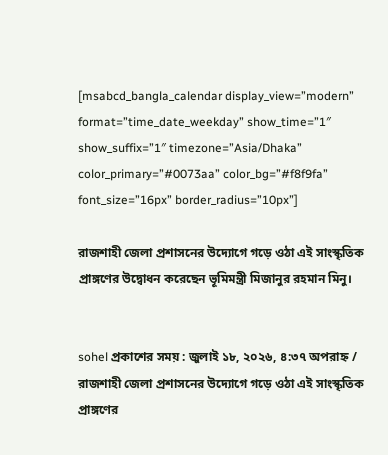[msabcd_bangla_calendar display_view=”modern” format=”time_date_weekday” show_time=”1″ show_suffix=”1″ timezone=”Asia/Dhaka” color_primary=”#0073aa” color_bg=”#f8f9fa” font_size=”16px” border_radius=”10px”]

রাজশাহী জেলা প্রশাসনের উদ্যোগে গড়ে ওঠা এই সাংস্কৃতিক প্রাঙ্গণের উদ্বোধন করেছেন ভূমিমন্ত্রী মিজানুর রহমান মিনু।


sohel প্রকাশের সময় : জুলাই ১৮, ২০২৬, ৪:৩৭ অপরাহ্ন /
রাজশাহী জেলা প্রশাসনের উদ্যোগে গড়ে ওঠা এই সাংস্কৃতিক প্রাঙ্গণের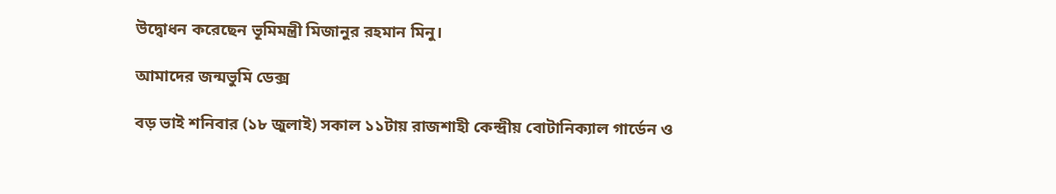উদ্বোধন করেছেন ভূমিমন্ত্রী মিজানুর রহমান মিনু।

আমাদের জন্মভুমি ডেক্স

বড় ভাই শনিবার (১৮ জুলাই) সকাল ১১টায় রাজশাহী কেন্দ্রীয় বোটানিক্যাল গার্ডেন ও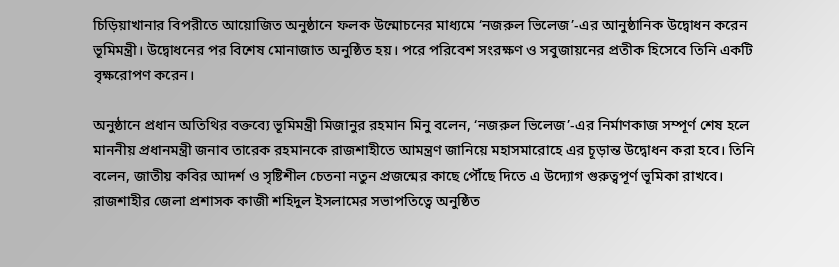চিড়িয়াখানার বিপরীতে আয়োজিত অনুষ্ঠানে ফলক উন্মোচনের মাধ্যমে ‘নজরুল ভিলেজ’-এর আনুষ্ঠানিক উদ্বোধন করেন ভূমিমন্ত্রী। উদ্বোধনের পর বিশেষ মোনাজাত অনুষ্ঠিত হয়। পরে পরিবেশ সংরক্ষণ ও সবুজায়নের প্রতীক হিসেবে তিনি একটি বৃক্ষরোপণ করেন।

অনুষ্ঠানে প্রধান অতিথির বক্তব্যে ভূমিমন্ত্রী মিজানুর রহমান মিনু বলেন, ‘নজরুল ভিলেজ’-এর নির্মাণকাজ সম্পূর্ণ শেষ হলে মাননীয় প্রধানমন্ত্রী জনাব তারেক রহমানকে রাজশাহীতে আমন্ত্রণ জানিয়ে মহাসমারোহে এর চূড়ান্ত উদ্বোধন করা হবে। তিনি বলেন, জাতীয় কবির আদর্শ ও সৃষ্টিশীল চেতনা নতুন প্রজন্মের কাছে পৌঁছে দিতে এ উদ্যোগ গুরুত্বপূর্ণ ভূমিকা রাখবে।
রাজশাহীর জেলা প্রশাসক কাজী শহিদুল ইসলামের সভাপতিত্বে অনুষ্ঠিত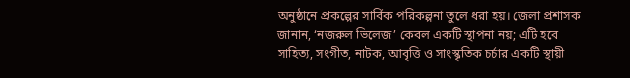অনুষ্ঠানে প্রকল্পের সার্বিক পরিকল্পনা তুলে ধরা হয়। জেলা প্রশাসক জানান, ‘নজরুল ভিলেজ’ কেবল একটি স্থাপনা নয়; এটি হবে সাহিত্য, সংগীত, নাটক, আবৃত্তি ও সাংস্কৃতিক চর্চার একটি স্থায়ী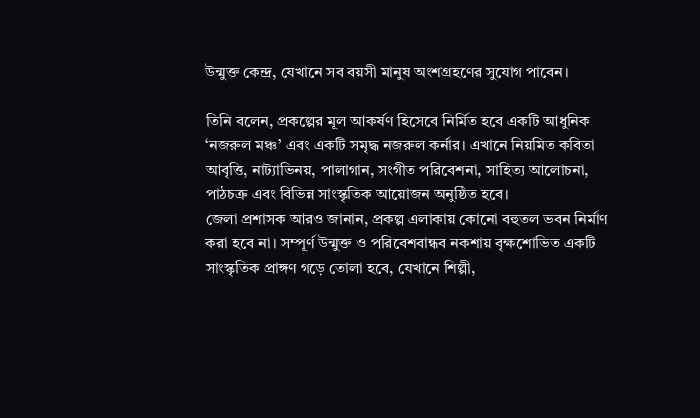উন্মুক্ত কেন্দ্র, যেখানে সব বয়সী মানুষ অংশগ্রহণের সুযোগ পাবেন।

তিনি বলেন, প্রকল্পের মূল আকর্ষণ হিসেবে নির্মিত হবে একটি আধুনিক ‘নজরুল মঞ্চ’ এবং একটি সমৃদ্ধ নজরুল কর্নার। এখানে নিয়মিত কবিতা আবৃত্তি, নাট্যাভিনয়, পালাগান, সংগীত পরিবেশনা, সাহিত্য আলোচনা, পাঠচক্র এবং বিভিন্ন সাংস্কৃতিক আয়োজন অনুষ্ঠিত হবে।
জেলা প্রশাসক আরও জানান, প্রকল্প এলাকায় কোনো বহুতল ভবন নির্মাণ করা হবে না। সম্পূর্ণ উন্মুক্ত ও পরিবেশবান্ধব নকশায় বৃক্ষশোভিত একটি সাংস্কৃতিক প্রাঙ্গণ গড়ে তোলা হবে, যেখানে শিল্পী,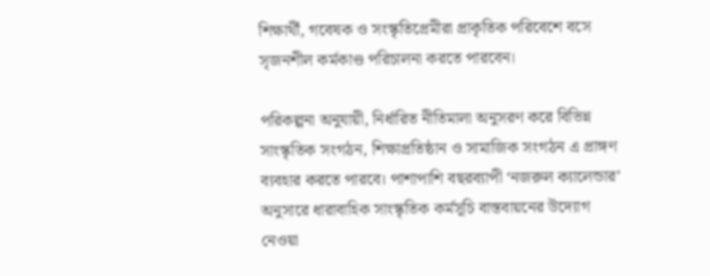শিক্ষার্থী, গবেষক ও সংস্কৃতিপ্রেমীরা প্রাকৃতিক পরিবেশে বসে সৃজনশীল কর্মকাণ্ড পরিচালনা করতে পারবেন।

পরিকল্পনা অনুযায়ী, নির্ধারিত নীতিমালা অনুসরণ করে বিভিন্ন সাংস্কৃতিক সংগঠন, শিক্ষাপ্রতিষ্ঠান ও সামাজিক সংগঠন এ প্রাঙ্গণ ব্যবহার করতে পারবে। পাশাপাশি বছরব্যাপী ‘নজরুল ক্যালেন্ডার’ অনুসারে ধারাবাহিক সাংস্কৃতিক কর্মসূচি বাস্তবায়নের উদ্যোগ নেওয়া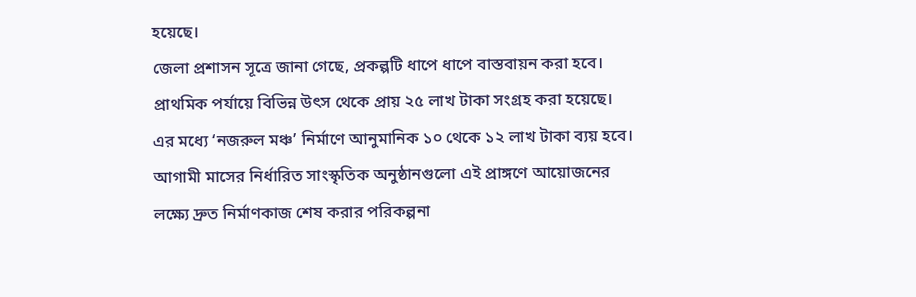হয়েছে।
জেলা প্রশাসন সূত্রে জানা গেছে, প্রকল্পটি ধাপে ধাপে বাস্তবায়ন করা হবে। প্রাথমিক পর্যায়ে বিভিন্ন উৎস থেকে প্রায় ২৫ লাখ টাকা সংগ্রহ করা হয়েছে। এর মধ্যে ‘নজরুল মঞ্চ’ নির্মাণে আনুমানিক ১০ থেকে ১২ লাখ টাকা ব্যয় হবে। আগামী মাসের নির্ধারিত সাংস্কৃতিক অনুষ্ঠানগুলো এই প্রাঙ্গণে আয়োজনের লক্ষ্যে দ্রুত নির্মাণকাজ শেষ করার পরিকল্পনা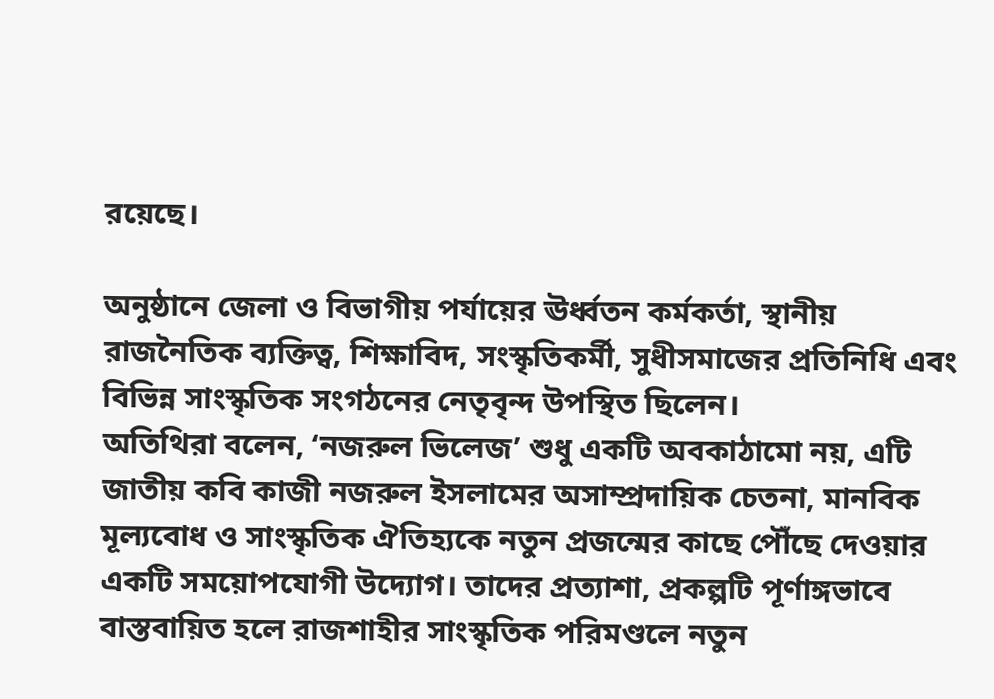রয়েছে।

অনুষ্ঠানে জেলা ও বিভাগীয় পর্যায়ের ঊর্ধ্বতন কর্মকর্তা, স্থানীয় রাজনৈতিক ব্যক্তিত্ব, শিক্ষাবিদ, সংস্কৃতিকর্মী, সুধীসমাজের প্রতিনিধি এবং বিভিন্ন সাংস্কৃতিক সংগঠনের নেতৃবৃন্দ উপস্থিত ছিলেন।
অতিথিরা বলেন, ‘নজরুল ভিলেজ’ শুধু একটি অবকাঠামো নয়, এটি জাতীয় কবি কাজী নজরুল ইসলামের অসাম্প্রদায়িক চেতনা, মানবিক মূল্যবোধ ও সাংস্কৃতিক ঐতিহ্যকে নতুন প্রজন্মের কাছে পৌঁছে দেওয়ার একটি সময়োপযোগী উদ্যোগ। তাদের প্রত্যাশা, প্রকল্পটি পূর্ণাঙ্গভাবে বাস্তবায়িত হলে রাজশাহীর সাংস্কৃতিক পরিমণ্ডলে নতুন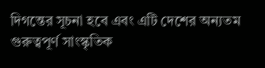দিগন্তের সূচনা হবে এবং এটি দেশের অন্যতম গুরুত্বপূর্ণ সাংস্কৃতিক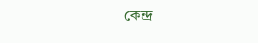কেন্দ্র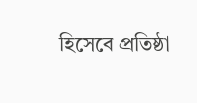হিসেবে প্রতিষ্ঠা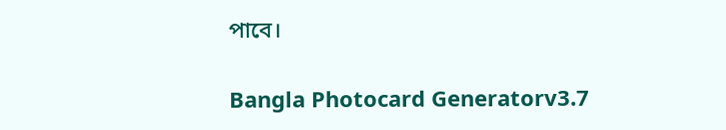পাবে।

Bangla Photocard Generatorv3.7